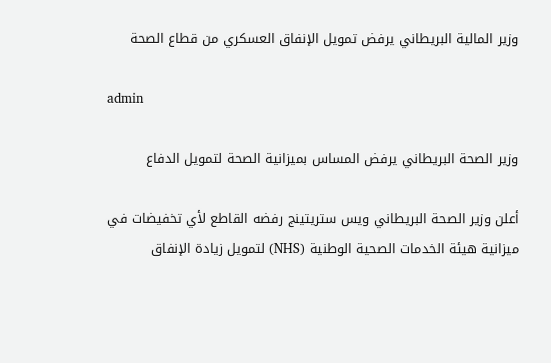وزير المالية البريطاني يرفض تمويل الإنفاق العسكري من قطاع الصحة

admin

وزير الصحة البريطاني يرفض المساس بميزانية الصحة لتمويل الدفاع

أعلن وزير الصحة البريطاني ويس ستريتينج رفضه القاطع لأي تخفيضات في ميزانية هيئة الخدمات الصحية الوطنية (NHS) لتمويل زيادة الإنفاق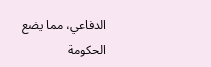الدفاعي، مما يضع الحكومة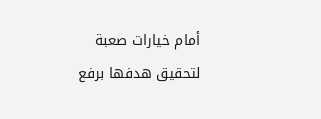أمام خيارات صعبة لتحقيق هدفها برفع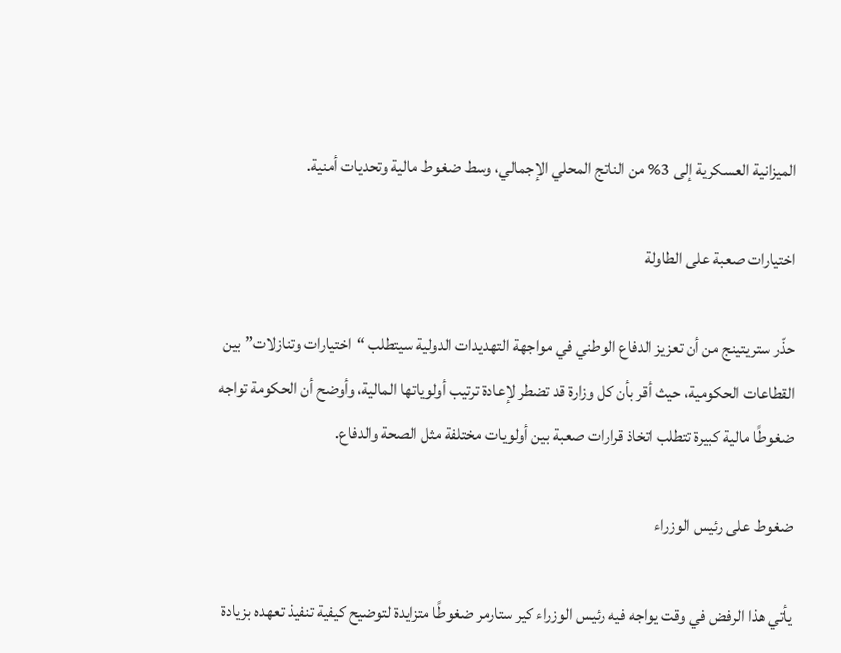الميزانية العسكرية إلى 3% من الناتج المحلي الإجمالي، وسط ضغوط مالية وتحديات أمنية.

اختيارات صعبة على الطاولة

حذّر ستريتينج من أن تعزيز الدفاع الوطني في مواجهة التهديدات الدولية سيتطلب “اختيارات وتنازلات” بين القطاعات الحكومية، حيث أقر بأن كل وزارة قد تضطر لإعادة ترتيب أولوياتها المالية، وأوضح أن الحكومة تواجه ضغوطًا مالية كبيرة تتطلب اتخاذ قرارات صعبة بين أولويات مختلفة مثل الصحة والدفاع.

ضغوط على رئيس الوزراء

يأتي هذا الرفض في وقت يواجه فيه رئيس الوزراء كير ستارمر ضغوطًا متزايدة لتوضيح كيفية تنفيذ تعهده بزيادة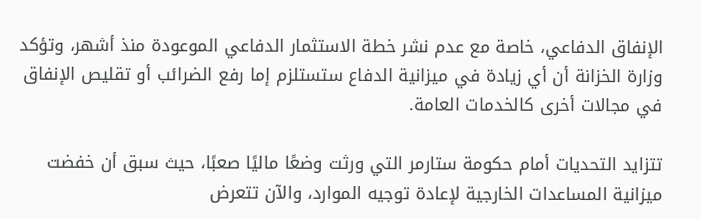الإنفاق الدفاعي، خاصة مع عدم نشر خطة الاستثمار الدفاعي الموعودة منذ أشهر، وتؤكد وزارة الخزانة أن أي زيادة في ميزانية الدفاع ستستلزم إما رفع الضرائب أو تقليص الإنفاق في مجالات أخرى كالخدمات العامة.

تتزايد التحديات أمام حكومة ستارمر التي ورثت وضعًا ماليًا صعبًا، حيث سبق أن خفضت ميزانية المساعدات الخارجية لإعادة توجيه الموارد، والآن تتعرض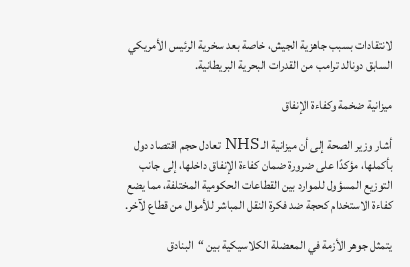لانتقادات بسبب جاهزية الجيش، خاصة بعد سخرية الرئيس الأمريكي السابق دونالد ترامب من القدرات البحرية البريطانية.

ميزانية ضخمة وكفاءة الإنفاق

أشار وزير الصحة إلى أن ميزانية الـ NHS تعادل حجم اقتصاد دول بأكملها، مؤكدًا على ضرورة ضمان كفاءة الإنفاق داخلها، إلى جانب التوزيع المسؤول للموارد بين القطاعات الحكومية المختلفة، مما يضع كفاءة الاستخدام كحجة ضد فكرة النقل المباشر للأموال من قطاع لآخر.

يتمثل جوهر الأزمة في المعضلة الكلاسيكية بين “البنادق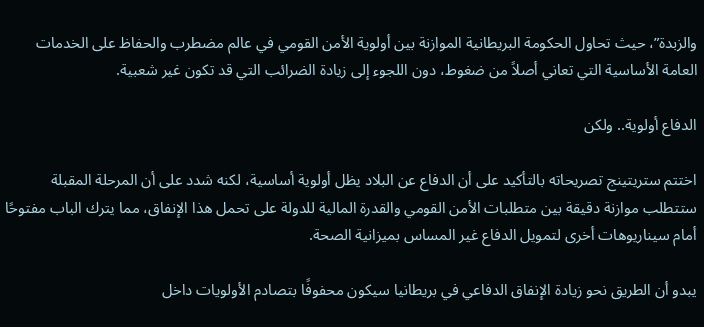والزبدة”، حيث تحاول الحكومة البريطانية الموازنة بين أولوية الأمن القومي في عالم مضطرب والحفاظ على الخدمات العامة الأساسية التي تعاني أصلاً من ضغوط، دون اللجوء إلى زيادة الضرائب التي قد تكون غير شعبية.

الدفاع أولوية.. ولكن

اختتم ستريتينج تصريحاته بالتأكيد على أن الدفاع عن البلاد يظل أولوية أساسية، لكنه شدد على أن المرحلة المقبلة ستتطلب موازنة دقيقة بين متطلبات الأمن القومي والقدرة المالية للدولة على تحمل هذا الإنفاق، مما يترك الباب مفتوحًا أمام سيناريوهات أخرى لتمويل الدفاع غير المساس بميزانية الصحة.

يبدو أن الطريق نحو زيادة الإنفاق الدفاعي في بريطانيا سيكون محفوفًا بتصادم الأولويات داخل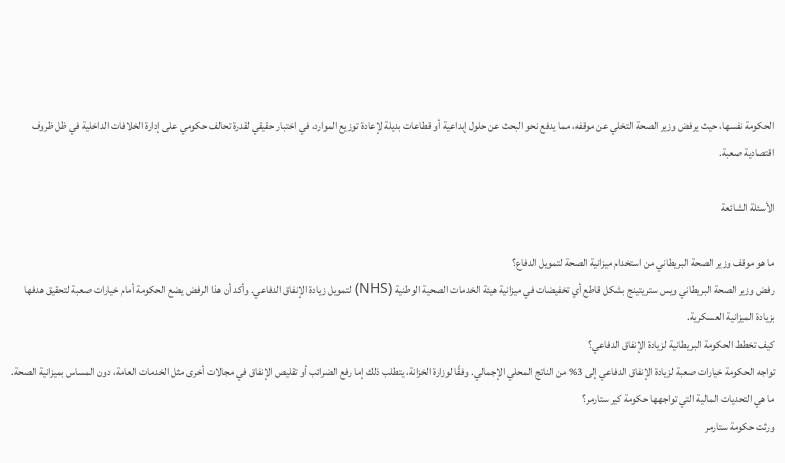الحكومة نفسها، حيث يرفض وزير الصحة التخلي عن موقفه، مما يدفع نحو البحث عن حلول إبداعية أو قطاعات بديلة لإعادة توزيع الموارد، في اختبار حقيقي لقدرة تحالف حكومي على إدارة الخلافات الداخلية في ظل ظروف اقتصادية صعبة.

الأسئلة الشائعة

ما هو موقف وزير الصحة البريطاني من استخدام ميزانية الصحة لتمويل الدفاع؟
رفض وزير الصحة البريطاني ويس ستريتينج بشكل قاطع أي تخفيضات في ميزانية هيئة الخدمات الصحية الوطنية (NHS) لتمويل زيادة الإنفاق الدفاعي. وأكد أن هذا الرفض يضع الحكومة أمام خيارات صعبة لتحقيق هدفها بزيادة الميزانية العسكرية.
كيف تخطط الحكومة البريطانية لزيادة الإنفاق الدفاعي؟
تواجه الحكومة خيارات صعبة لزيادة الإنفاق الدفاعي إلى 3% من الناتج المحلي الإجمالي. وفقًا لوزارة الخزانة، يتطلب ذلك إما رفع الضرائب أو تقليص الإنفاق في مجالات أخرى مثل الخدمات العامة، دون المساس بميزانية الصحة.
ما هي التحديات المالية التي تواجهها حكومة كير ستارمر؟
ورثت حكومة ستارمر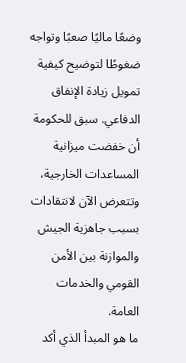وضعًا ماليًا صعبًا وتواجه ضغوطًا لتوضيح كيفية تمويل زيادة الإنفاق الدفاعي. سبق للحكومة أن خفضت ميزانية المساعدات الخارجية، وتتعرض الآن لانتقادات بسبب جاهزية الجيش والموازنة بين الأمن القومي والخدمات العامة.
ما هو المبدأ الذي أكد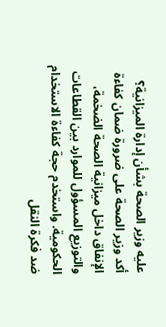عليه وزير الصحة بشأن إدارة الميزانية؟
أكد وزير الصحة على ضرورة ضمان كفاءة الإنفاق داخل ميزانية الصحة الضخمة، والتوزيع المسؤول للموارد بين القطاعات الحكومية. واستخدم حجة كفاءة الاستخدام ضد فكرة النقل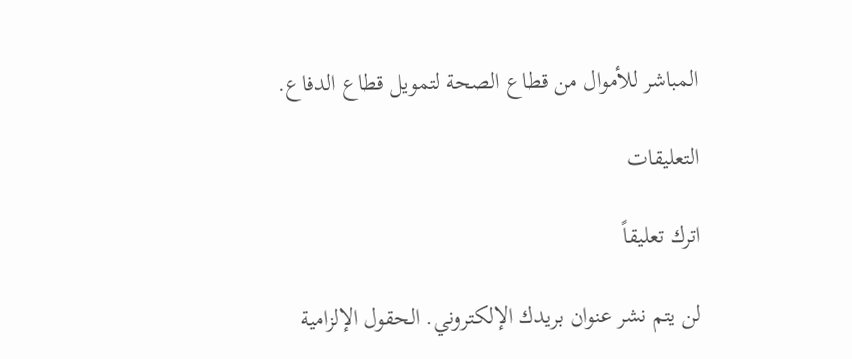المباشر للأموال من قطاع الصحة لتمويل قطاع الدفاع.

التعليقات

اترك تعليقاً

لن يتم نشر عنوان بريدك الإلكتروني. الحقول الإلزامية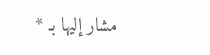مشار إليها بـ *